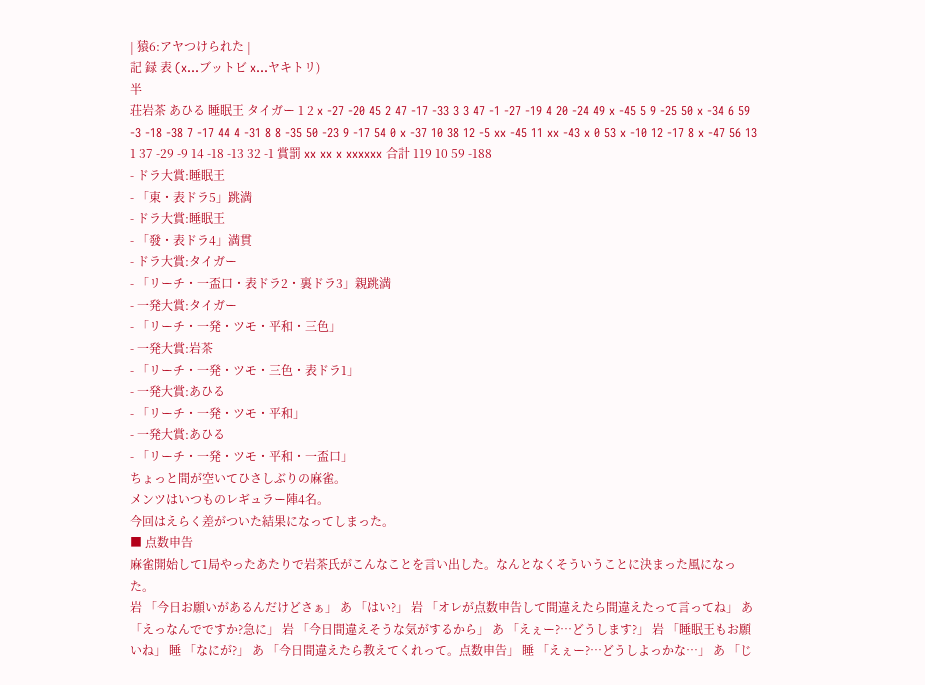| 猿6:アヤつけられた |
記 録 表 (x...ブットビ x...ヤキトリ)
半
荘岩茶 あひる 睡眠王 タイガー 1 2 x -27 -20 45 2 47 -17 -33 3 3 47 -1 -27 -19 4 20 -24 49 x -45 5 9 -25 50 x -34 6 59 -3 -18 -38 7 -17 44 4 -31 8 8 -35 50 -23 9 -17 54 0 x -37 10 38 12 -5 xx -45 11 xx -43 x 0 53 x -10 12 -17 8 x -47 56 13 1 37 -29 -9 14 -18 -13 32 -1 賞罰 xx xx x xxxxxx 合計 119 10 59 -188
- ドラ大賞:睡眠王
- 「東・表ドラ5」跳満
- ドラ大賞:睡眠王
- 「發・表ドラ4」満貫
- ドラ大賞:タイガー
- 「リーチ・一盃口・表ドラ2・裏ドラ3」親跳満
- 一発大賞:タイガー
- 「リーチ・一発・ツモ・平和・三色」
- 一発大賞:岩茶
- 「リーチ・一発・ツモ・三色・表ドラ1」
- 一発大賞:あひる
- 「リーチ・一発・ツモ・平和」
- 一発大賞:あひる
- 「リーチ・一発・ツモ・平和・一盃口」
ちょっと間が空いてひさしぶりの麻雀。
メンツはいつものレギュラー陣4名。
今回はえらく差がついた結果になってしまった。
■ 点数申告
麻雀開始して1局やったあたりで岩茶氏がこんなことを言い出した。なんとなくそういうことに決まった風になった。
岩 「今日お願いがあるんだけどさぁ」 あ 「はい?」 岩 「オレが点数申告して間違えたら間違えたって言ってね」 あ 「えっなんでですか?急に」 岩 「今日間違えそうな気がするから」 あ 「えぇー?…どうします?」 岩 「睡眠王もお願いね」 睡 「なにが?」 あ 「今日間違えたら教えてくれって。点数申告」 睡 「えぇー?…どうしよっかな…」 あ 「じ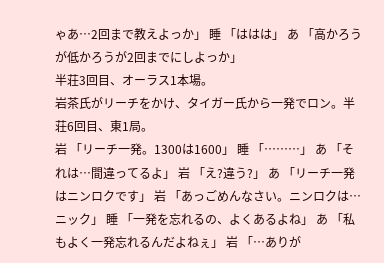ゃあ…2回まで教えよっか」 睡 「ははは」 あ 「高かろうが低かろうが2回までにしよっか」
半荘3回目、オーラス1本場。
岩茶氏がリーチをかけ、タイガー氏から一発でロン。半荘6回目、東1局。
岩 「リーチ一発。1300は1600」 睡 「………」 あ 「それは…間違ってるよ」 岩 「え?違う?」 あ 「リーチ一発はニンロクです」 岩 「あっごめんなさい。ニンロクは…ニック」 睡 「一発を忘れるの、よくあるよね」 あ 「私もよく一発忘れるんだよねぇ」 岩 「…ありが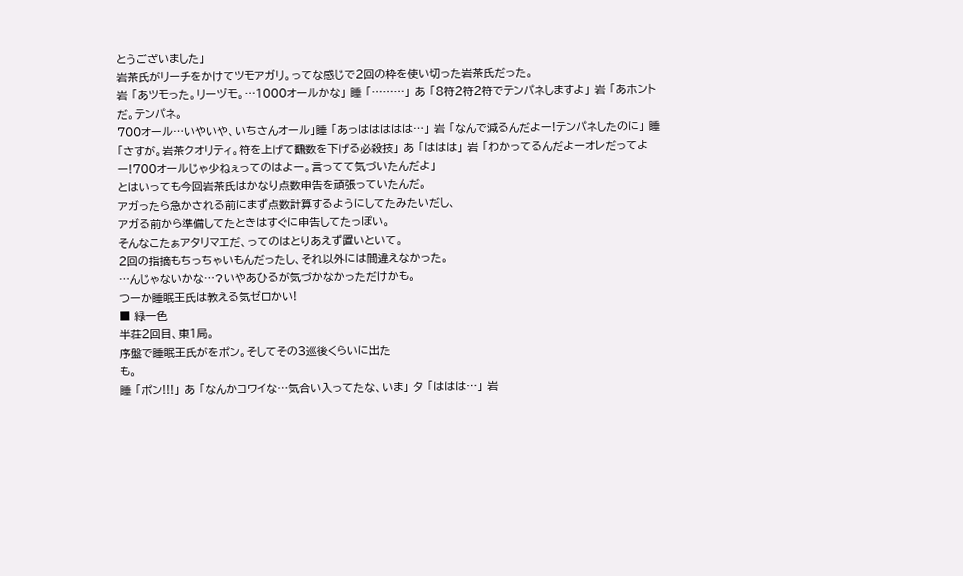とうございました」
岩茶氏がリーチをかけてツモアガリ。ってな感じで2回の枠を使い切った岩茶氏だった。
岩 「あツモった。リーヅモ。…1000オールかな」 睡 「………」 あ 「8符2符2符でテンパネしますよ」 岩 「あホントだ。テンパネ。
700オール…いやいや、いちさんオール」睡 「あっははははは…」 岩 「なんで減るんだよー!テンパネしたのに」 睡 「さすが。岩茶クオリティ。符を上げて飜数を下げる必殺技」 あ 「ははは」 岩 「わかってるんだよーオレだってよー!700オールじゃ少ねぇってのはよー。言ってて気づいたんだよ」
とはいっても今回岩茶氏はかなり点数申告を頑張っていたんだ。
アガったら急かされる前にまず点数計算するようにしてたみたいだし、
アガる前から準備してたときはすぐに申告してたっぽい。
そんなこたぁアタリマエだ、ってのはとりあえず置いといて。
2回の指摘もちっちゃいもんだったし、それ以外には間違えなかった。
…んじゃないかな…?いやあひるが気づかなかっただけかも。
つーか睡眠王氏は教える気ゼロかい!
■ 緑一色
半荘2回目、東1局。
序盤で睡眠王氏がをポン。そしてその3巡後くらいに出た
も。
睡 「ポン!!!」 あ 「なんかコワイな…気合い入ってたな、いま」 タ 「ははは…」 岩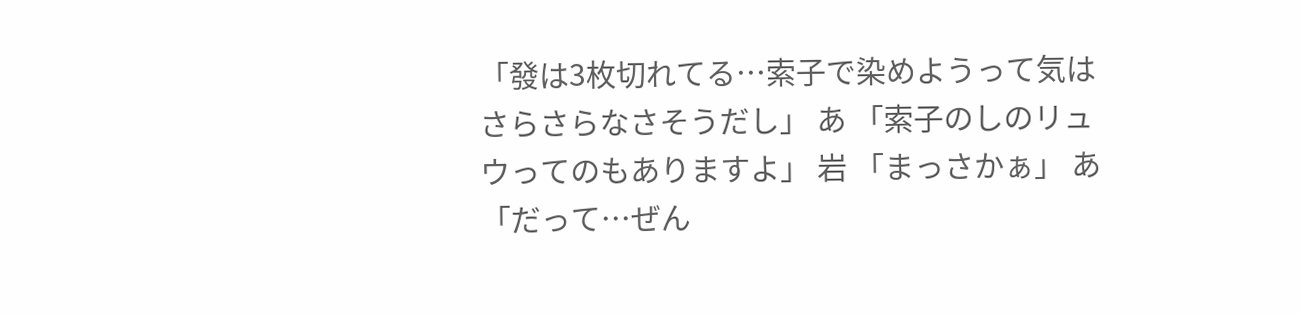「發は3枚切れてる…索子で染めようって気はさらさらなさそうだし」 あ 「索子のしのリュウってのもありますよ」 岩 「まっさかぁ」 あ 「だって…ぜん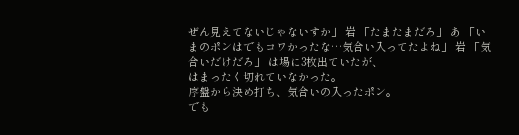ぜん見えてないじゃないすか」 岩 「たまたまだろ」 あ 「いまのポンはでもコワかったな…気合い入ってたよね」 岩 「気合いだけだろ」 は場に3枚出ていたが、
はまったく切れていなかった。
序盤から決め打ち、気合いの入ったポン。
でも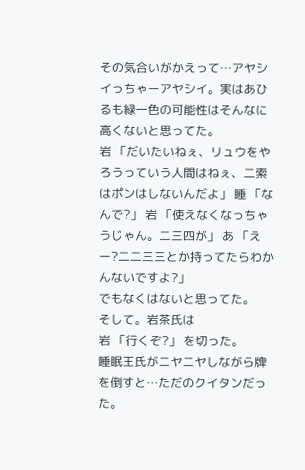その気合いがかえって…アヤシイっちゃーアヤシイ。実はあひるも緑一色の可能性はそんなに高くないと思ってた。
岩 「だいたいねぇ、リュウをやろうっていう人間はねぇ、二索はポンはしないんだよ」 睡 「なんで?」 岩 「使えなくなっちゃうじゃん。二三四が」 あ 「えー?二二三三とか持ってたらわかんないですよ?」
でもなくはないと思ってた。
そして。岩茶氏は
岩 「行くぞ?」 を切った。
睡眠王氏がニヤニヤしながら牌を倒すと…ただのクイタンだった。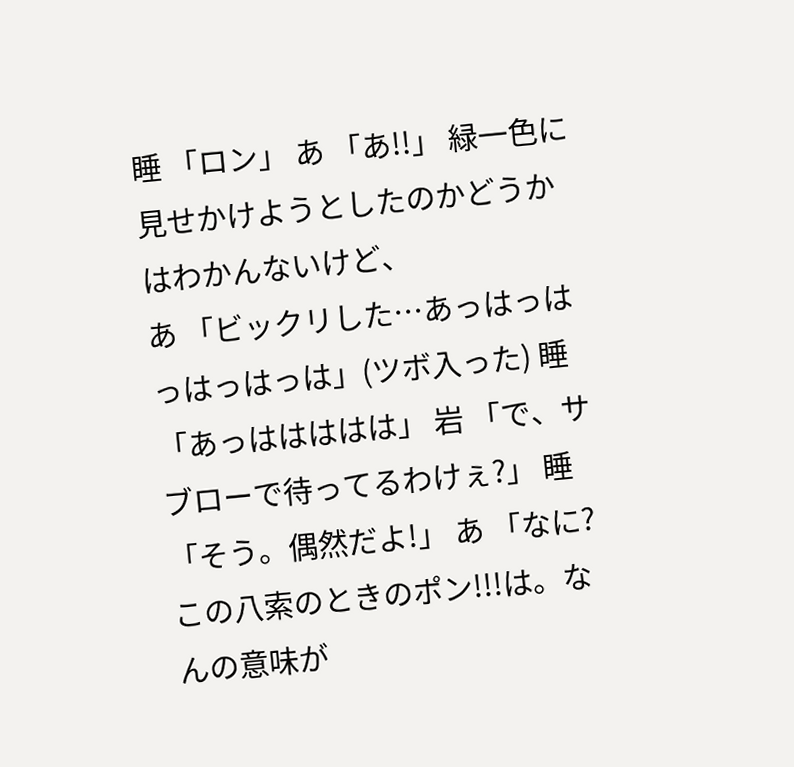睡 「ロン」 あ 「あ!!」 緑一色に見せかけようとしたのかどうかはわかんないけど、
あ 「ビックリした…あっはっはっはっはっは」(ツボ入った) 睡 「あっははははは」 岩 「で、サブローで待ってるわけぇ?」 睡 「そう。偶然だよ!」 あ 「なに?この八索のときのポン!!!は。なんの意味が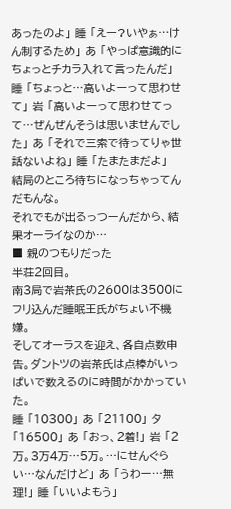あったのよ」 睡 「えー?いやぁ…けん制するため」 あ 「やっぱ意識的にちょっとチカラ入れて言ったんだ」 睡 「ちょっと…高いよーって思わせて」 岩 「高いよーって思わせてって…ぜんぜんそうは思いませんでした」 あ 「それで三索で待ってりゃ世話ないよね」 睡 「たまたまだよ」
結局のところ待ちになっちゃってんだもんな。
それでもが出るっつーんだから、結果オーライなのか…
■ 親のつもりだった
半荘2回目。
南3局で岩茶氏の2600は3500にフリ込んだ睡眠王氏がちょい不機嫌。
そしてオーラスを迎え、各自点数申告。ダントツの岩茶氏は点棒がいっぱいで数えるのに時間がかかっていた。
睡 「10300」 あ 「21100」 タ 「16500」 あ 「おっ、2着!」 岩 「2万。3万4万…5万。…にせんぐらい…なんだけど」 あ 「うわー…無理!」 睡 「いいよもう」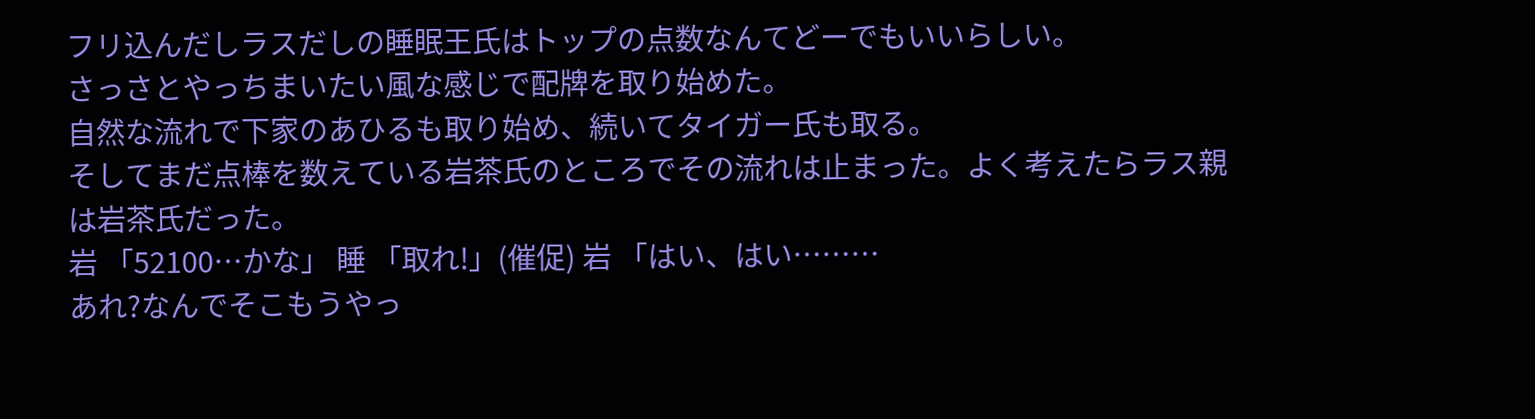フリ込んだしラスだしの睡眠王氏はトップの点数なんてどーでもいいらしい。
さっさとやっちまいたい風な感じで配牌を取り始めた。
自然な流れで下家のあひるも取り始め、続いてタイガー氏も取る。
そしてまだ点棒を数えている岩茶氏のところでその流れは止まった。よく考えたらラス親は岩茶氏だった。
岩 「52100…かな」 睡 「取れ!」(催促) 岩 「はい、はい………
あれ?なんでそこもうやっ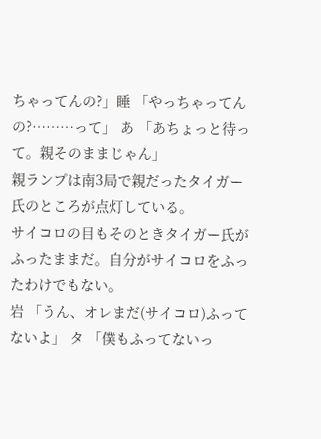ちゃってんの?」睡 「やっちゃってんの?………って」 あ 「あちょっと待って。親そのままじゃん」
親ランプは南3局で親だったタイガー氏のところが点灯している。
サイコロの目もそのときタイガー氏がふったままだ。自分がサイコロをふったわけでもない。
岩 「うん、オレまだ(サイコロ)ふってないよ」 タ 「僕もふってないっ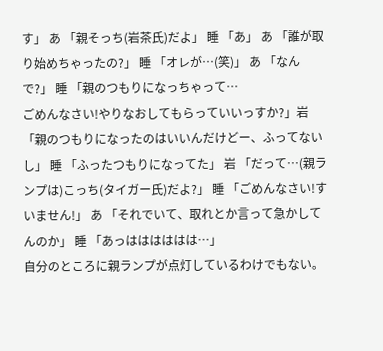す」 あ 「親そっち(岩茶氏)だよ」 睡 「あ」 あ 「誰が取り始めちゃったの?」 睡 「オレが…(笑)」 あ 「なんで?」 睡 「親のつもりになっちゃって…
ごめんなさい!やりなおしてもらっていいっすか?」岩 「親のつもりになったのはいいんだけどー、ふってないし」 睡 「ふったつもりになってた」 岩 「だって…(親ランプは)こっち(タイガー氏)だよ?」 睡 「ごめんなさい!すいません!」 あ 「それでいて、取れとか言って急かしてんのか」 睡 「あっはははははは…」
自分のところに親ランプが点灯しているわけでもない。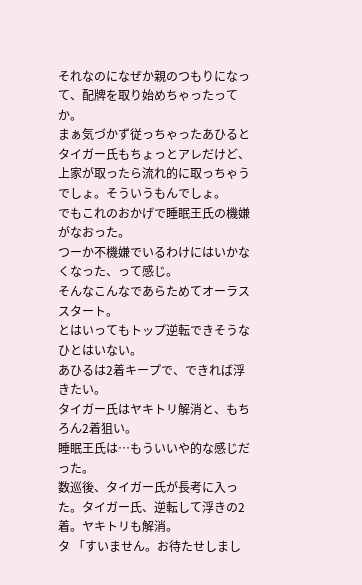それなのになぜか親のつもりになって、配牌を取り始めちゃったってか。
まぁ気づかず従っちゃったあひるとタイガー氏もちょっとアレだけど、
上家が取ったら流れ的に取っちゃうでしょ。そういうもんでしょ。
でもこれのおかげで睡眠王氏の機嫌がなおった。
つーか不機嫌でいるわけにはいかなくなった、って感じ。
そんなこんなであらためてオーラススタート。
とはいってもトップ逆転できそうなひとはいない。
あひるは2着キープで、できれば浮きたい。
タイガー氏はヤキトリ解消と、もちろん2着狙い。
睡眠王氏は…もういいや的な感じだった。
数巡後、タイガー氏が長考に入った。タイガー氏、逆転して浮きの2着。ヤキトリも解消。
タ 「すいません。お待たせしまし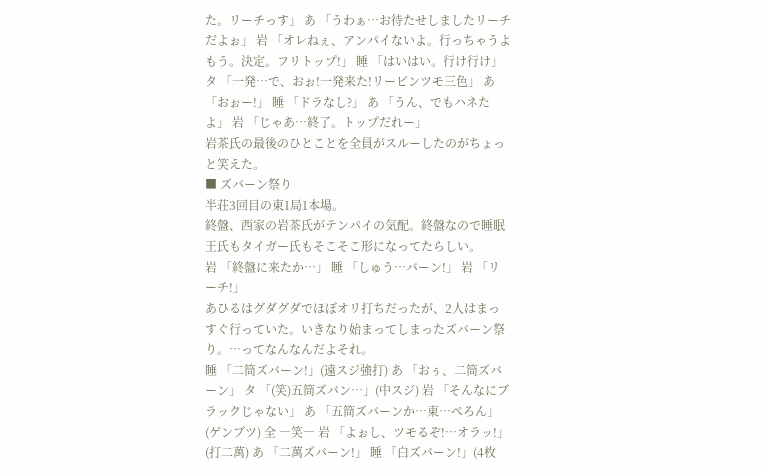た。リーチっす」 あ 「うわぁ…お待たせしましたリーチだよぉ」 岩 「オレねぇ、アンパイないよ。行っちゃうよもう。決定。フリトップ!」 睡 「はいはい。行け行け」 タ 「一発…で、おぉ!一発来た!リーピンツモ三色」 あ 「おぉー!」 睡 「ドラなし?」 あ 「うん、でもハネたよ」 岩 「じゃあ…終了。トップだれー」
岩茶氏の最後のひとことを全員がスルーしたのがちょっと笑えた。
■ ズバーン祭り
半荘3回目の東1局1本場。
終盤、西家の岩茶氏がテンパイの気配。終盤なので睡眠王氏もタイガー氏もそこそこ形になってたらしい。
岩 「終盤に来たか…」 睡 「しゅう…バーン!」 岩 「リーチ!」
あひるはグダグダでほぼオリ打ちだったが、2人はまっすぐ行っていた。いきなり始まってしまったズバーン祭り。…ってなんなんだよそれ。
睡 「二筒ズバーン!」(遠スジ強打) あ 「おぅ、二筒ズバーン」 タ 「(笑)五筒ズバン…」(中スジ) 岩 「そんなにブラックじゃない」 あ 「五筒ズバーンか…東…ぺろん」(ゲンブツ) 全 ―笑― 岩 「よぉし、ツモるぞ!…オラッ!」(打二萬) あ 「二萬ズバーン!」 睡 「白ズバーン!」(4枚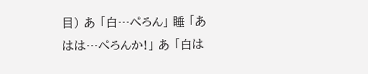目) あ 「白…ぺろん」 睡 「あはは…ぺろんか!」 あ 「白は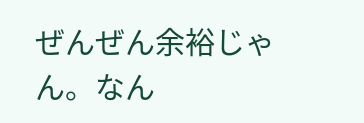ぜんぜん余裕じゃん。なん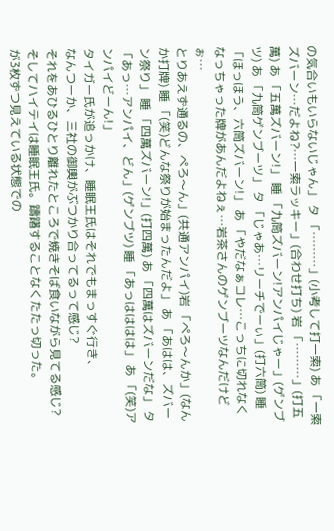の気合いもいらないじゃん」 タ 「………」(小考して打一索) あ 「一索ズバーン…だよね?…一索ラッキー」(合わせ打ち) 岩 「………」(打五萬) あ 「五萬ズバーン!」 睡 「九筒ズバーン!アンパイじゃー」(ゲンブツ) あ 「九筒ゲンブーツ」 タ 「じゃあ…リーチでーぃ」(打六筒) 睡 「ほっほう、六筒ズバーン!」 あ 「やだなぁコレ…こっちに切れなくなっちゃった牌があんだよねぇ…岩茶さんのゲンブーツなんだけどぉ…
とりあえず通るの、ぺろ〜ん」(共通アンパイ)岩 「ぺろ〜んか」(なんか打牌) 睡 「(笑)どんな祭りが始まったんだよ」 あ 「あはは、ズバーン祭り」 睡 「四萬ズバーン!」(打四萬) あ 「四萬はズバーンだな」 タ 「あっ…アンパイ、どん」(ゲンブツ) 睡 「あっはははは」 あ 「(笑)アンパイどーん!」
タイガー氏が追っかけ、睡眠王氏はそれでもまっすぐ行き、
なんつーか、三社の御輿がぶつかり合ってるって感じ?
それをあひるひとり離れたところで焼きそば食いながら見てる感じ?
そしてハイテイは睡眠王氏。躊躇することなくたたっ切った。
が3枚ずつ見えている状態での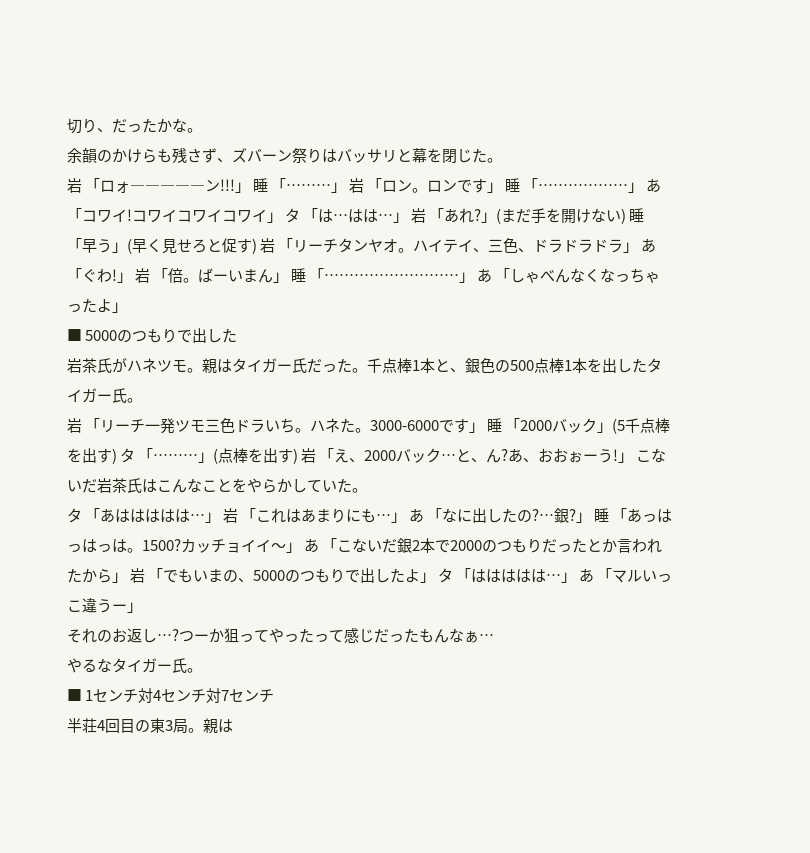切り、だったかな。
余韻のかけらも残さず、ズバーン祭りはバッサリと幕を閉じた。
岩 「ロォ―――――ン!!!」 睡 「………」 岩 「ロン。ロンです」 睡 「………………」 あ 「コワイ!コワイコワイコワイ」 タ 「は…はは…」 岩 「あれ?」(まだ手を開けない) 睡 「早う」(早く見せろと促す) 岩 「リーチタンヤオ。ハイテイ、三色、ドラドラドラ」 あ 「ぐわ!」 岩 「倍。ばーいまん」 睡 「………………………」 あ 「しゃべんなくなっちゃったよ」
■ 5000のつもりで出した
岩茶氏がハネツモ。親はタイガー氏だった。千点棒1本と、銀色の500点棒1本を出したタイガー氏。
岩 「リーチ一発ツモ三色ドラいち。ハネた。3000-6000です」 睡 「2000バック」(5千点棒を出す) タ 「………」(点棒を出す) 岩 「え、2000バック…と、ん?あ、おおぉーう!」 こないだ岩茶氏はこんなことをやらかしていた。
タ 「あははははは…」 岩 「これはあまりにも…」 あ 「なに出したの?…銀?」 睡 「あっはっはっは。1500?カッチョイイ〜」 あ 「こないだ銀2本で2000のつもりだったとか言われたから」 岩 「でもいまの、5000のつもりで出したよ」 タ 「ははははは…」 あ 「マルいっこ違うー」
それのお返し…?つーか狙ってやったって感じだったもんなぁ…
やるなタイガー氏。
■ 1センチ対4センチ対7センチ
半荘4回目の東3局。親は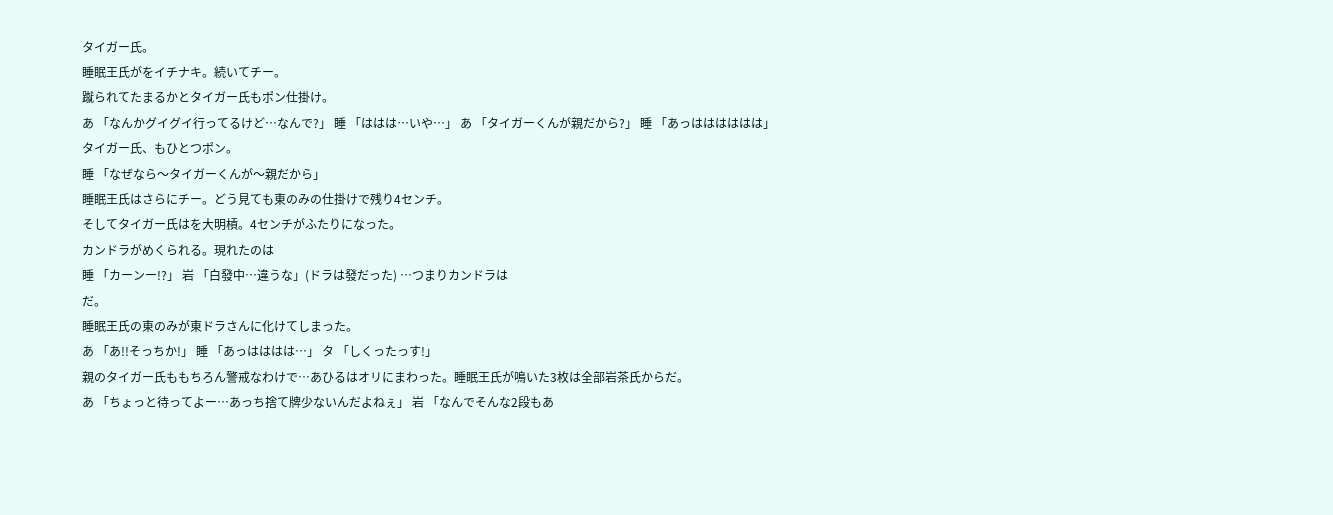タイガー氏。
睡眠王氏がをイチナキ。続いてチー。
蹴られてたまるかとタイガー氏もポン仕掛け。
あ 「なんかグイグイ行ってるけど…なんで?」 睡 「ははは…いや…」 あ 「タイガーくんが親だから?」 睡 「あっはははははは」 タイガー氏、もひとつポン。
睡 「なぜなら〜タイガーくんが〜親だから」
睡眠王氏はさらにチー。どう見ても東のみの仕掛けで残り4センチ。
そしてタイガー氏はを大明槓。4センチがふたりになった。
カンドラがめくられる。現れたのは
睡 「カーンー!?」 岩 「白發中…違うな」(ドラは發だった) …つまりカンドラは
だ。
睡眠王氏の東のみが東ドラさんに化けてしまった。
あ 「あ!!そっちか!」 睡 「あっはははは…」 タ 「しくったっす!」
親のタイガー氏ももちろん警戒なわけで…あひるはオリにまわった。睡眠王氏が鳴いた3枚は全部岩茶氏からだ。
あ 「ちょっと待ってよー…あっち捨て牌少ないんだよねぇ」 岩 「なんでそんな2段もあ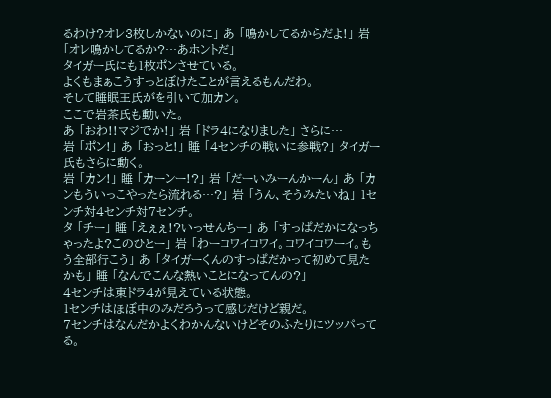るわけ?オレ3枚しかないのに」 あ 「鳴かしてるからだよ!」 岩 「オレ鳴かしてるか?…あホントだ」
タイガー氏にも1枚ポンさせている。
よくもまぁこうすっとぼけたことが言えるもんだわ。
そして睡眠王氏がを引いて加カン。
ここで岩茶氏も動いた。
あ 「おわ!!マジでか!」 岩 「ドラ4になりました」 さらに…
岩 「ポン!」 あ 「おっと!」 睡 「4センチの戦いに参戦?」 タイガー氏もさらに動く。
岩 「カン!」 睡 「カーンー!?」 岩 「だーいみーんかーん」 あ 「カンもういっこやったら流れる…?」 岩 「うん、そうみたいね」 1センチ対4センチ対7センチ。
タ 「チー」 睡 「えぇぇ!?いっせんちー」 あ 「すっぱだかになっちゃったよ?このひとー」 岩 「わーコワイコワイ。コワイコワーイ。もう全部行こう」 あ 「タイガーくんのすっぱだかって初めて見たかも」 睡 「なんでこんな熱いことになってんの?」
4センチは東ドラ4が見えている状態。
1センチはほぼ中のみだろうって感じだけど親だ。
7センチはなんだかよくわかんないけどそのふたりにツッパってる。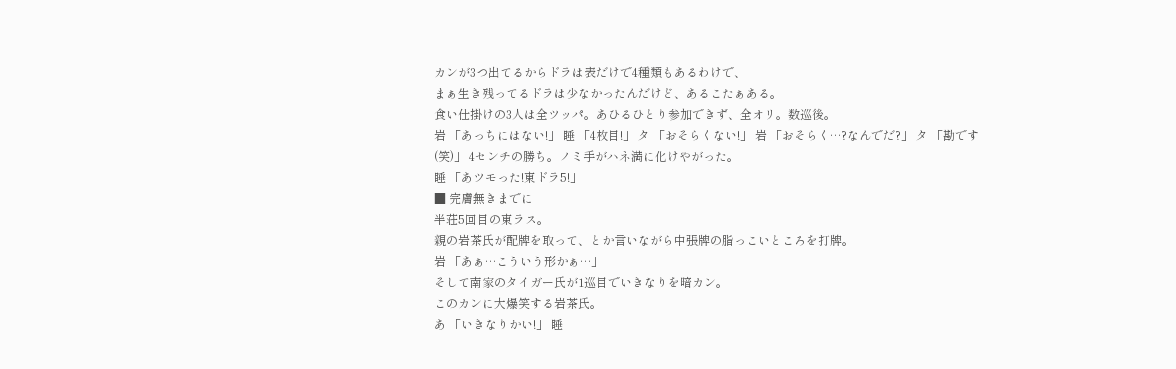カンが3つ出てるからドラは表だけで4種類もあるわけで、
まぁ生き残ってるドラは少なかったんだけど、あるこたぁある。
食い仕掛けの3人は全ツッパ。あひるひとり参加できず、全オリ。数巡後。
岩 「あっちにはない!」 睡 「4枚目!」 タ 「おそらくない!」 岩 「おそらく…?なんでだ?」 タ 「勘です(笑)」 4センチの勝ち。ノミ手がハネ満に化けやがった。
睡 「あツモった!東ドラ5!」
■ 完膚無きまでに
半荘5回目の東ラス。
親の岩茶氏が配牌を取って、とか言いながら中張牌の脂っこいところを打牌。
岩 「あぁ…こういう形かぁ…」
そして南家のタイガー氏が1巡目でいきなりを暗カン。
このカンに大爆笑する岩茶氏。
あ 「いきなりかい!」 睡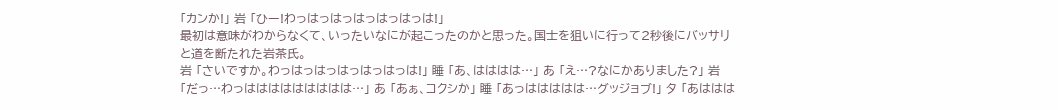「カンか!」 岩 「ひー!わっはっはっはっはっはっは!」
最初は意味がわからなくて、いったいなにが起こったのかと思った。国士を狙いに行って2秒後にバッサリと道を断たれた岩茶氏。
岩 「さいですか。わっはっはっはっはっはっは!」 睡 「あ、はははは…」 あ 「え…?なにかありました?」 岩 「だっ…わっははははははははは…」 あ 「あぁ、コクシか」 睡 「あっははははは…グッジョブ!」 タ 「あははは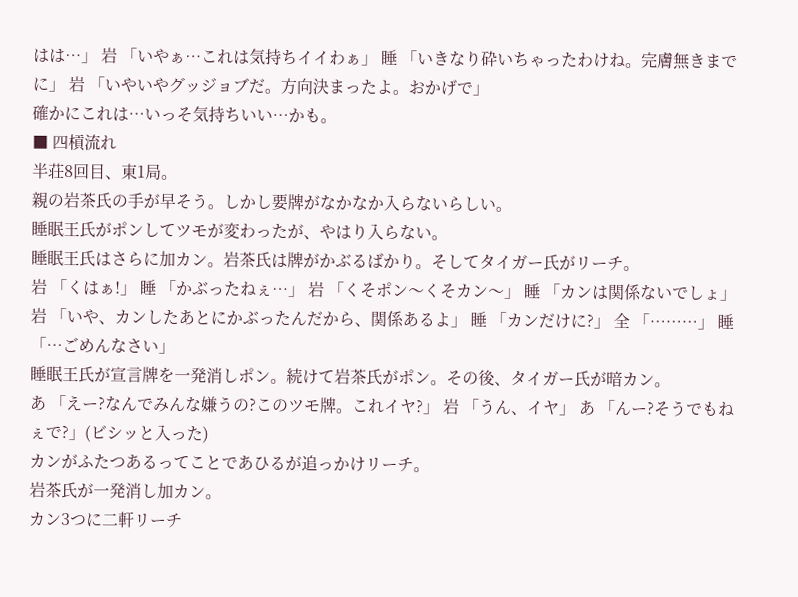はは…」 岩 「いやぁ…これは気持ちイイわぁ」 睡 「いきなり砕いちゃったわけね。完膚無きまでに」 岩 「いやいやグッジョブだ。方向決まったよ。おかげで」
確かにこれは…いっそ気持ちいい…かも。
■ 四槓流れ
半荘8回目、東1局。
親の岩茶氏の手が早そう。しかし要牌がなかなか入らないらしい。
睡眠王氏がポンしてツモが変わったが、やはり入らない。
睡眠王氏はさらに加カン。岩茶氏は牌がかぶるばかり。そしてタイガー氏がリーチ。
岩 「くはぁ!」 睡 「かぶったねぇ…」 岩 「くそポン〜くそカン〜」 睡 「カンは関係ないでしょ」 岩 「いや、カンしたあとにかぶったんだから、関係あるよ」 睡 「カンだけに?」 全 「………」 睡 「…ごめんなさい」
睡眠王氏が宣言牌を一発消しポン。続けて岩茶氏がポン。その後、タイガー氏が暗カン。
あ 「えー?なんでみんな嫌うの?このツモ牌。これイヤ?」 岩 「うん、イヤ」 あ 「んー?そうでもねぇで?」(ビシッと入った)
カンがふたつあるってことであひるが追っかけリーチ。
岩茶氏が一発消し加カン。
カン3つに二軒リーチ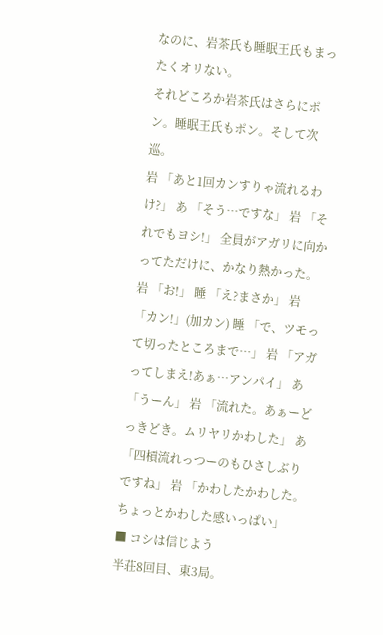なのに、岩茶氏も睡眠王氏もまったくオリない。
それどころか岩茶氏はさらにポン。睡眠王氏もポン。そして次巡。
岩 「あと1回カンすりゃ流れるわけ?」 あ 「そう…ですな」 岩 「それでもヨシ!」 全員がアガリに向かってただけに、かなり熱かった。
岩 「お!」 睡 「え?まさか」 岩 「カン!」(加カン) 睡 「で、ツモって切ったところまで…」 岩 「アガってしまえ!あぁ…アンパイ」 あ 「うーん」 岩 「流れた。あぁーどっきどき。ムリヤリかわした」 あ 「四槓流れっつーのもひさしぶりですね」 岩 「かわしたかわした。ちょっとかわした感いっぱい」
■ コシは信じよう
半荘8回目、東3局。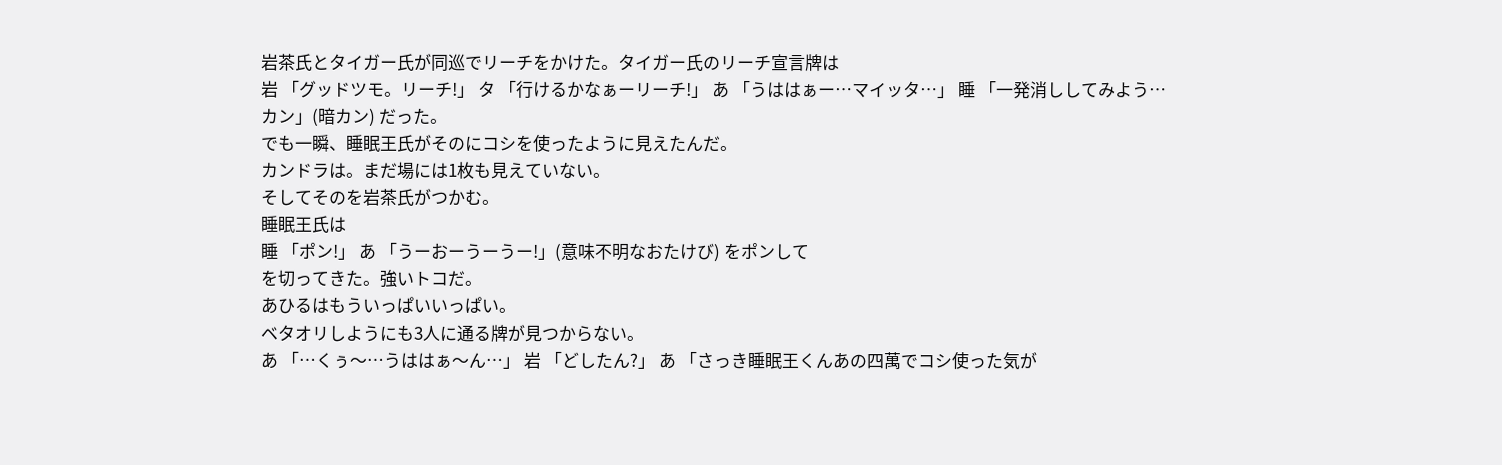岩茶氏とタイガー氏が同巡でリーチをかけた。タイガー氏のリーチ宣言牌は
岩 「グッドツモ。リーチ!」 タ 「行けるかなぁーリーチ!」 あ 「うははぁー…マイッタ…」 睡 「一発消ししてみよう…カン」(暗カン) だった。
でも一瞬、睡眠王氏がそのにコシを使ったように見えたんだ。
カンドラは。まだ場には1枚も見えていない。
そしてそのを岩茶氏がつかむ。
睡眠王氏は
睡 「ポン!」 あ 「うーおーうーうー!」(意味不明なおたけび) をポンして
を切ってきた。強いトコだ。
あひるはもういっぱいいっぱい。
ベタオリしようにも3人に通る牌が見つからない。
あ 「…くぅ〜…うははぁ〜ん…」 岩 「どしたん?」 あ 「さっき睡眠王くんあの四萬でコシ使った気が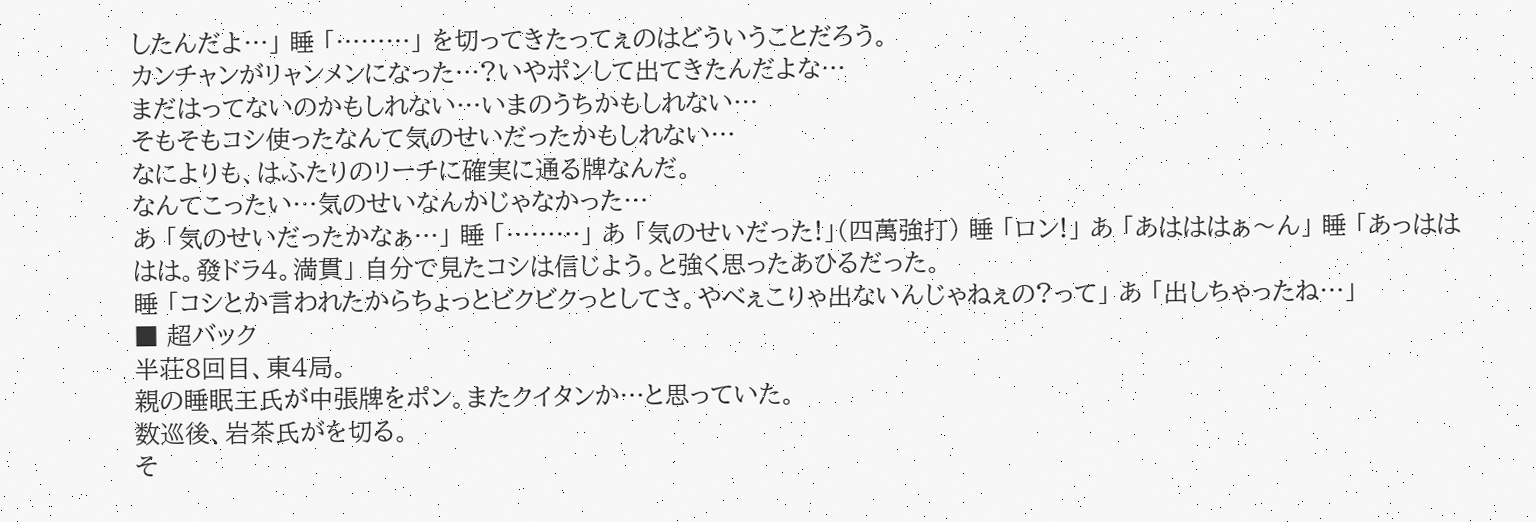したんだよ…」 睡 「………」 を切ってきたってぇのはどういうことだろう。
カンチャンがリャンメンになった…?いやポンして出てきたんだよな…
まだはってないのかもしれない…いまのうちかもしれない…
そもそもコシ使ったなんて気のせいだったかもしれない…
なによりも、はふたりのリーチに確実に通る牌なんだ。
なんてこったい…気のせいなんかじゃなかった…
あ 「気のせいだったかなぁ…」 睡 「………」 あ 「気のせいだった!」(四萬強打) 睡 「ロン!」 あ 「あはははぁ〜ん」 睡 「あっはははは。發ドラ4。満貫」 自分で見たコシは信じよう。と強く思ったあひるだった。
睡 「コシとか言われたからちょっとビクビクっとしてさ。やべぇこりゃ出ないんじゃねぇの?って」 あ 「出しちゃったね…」
■ 超バック
半荘8回目、東4局。
親の睡眠王氏が中張牌をポン。またクイタンか…と思っていた。
数巡後、岩茶氏がを切る。
そ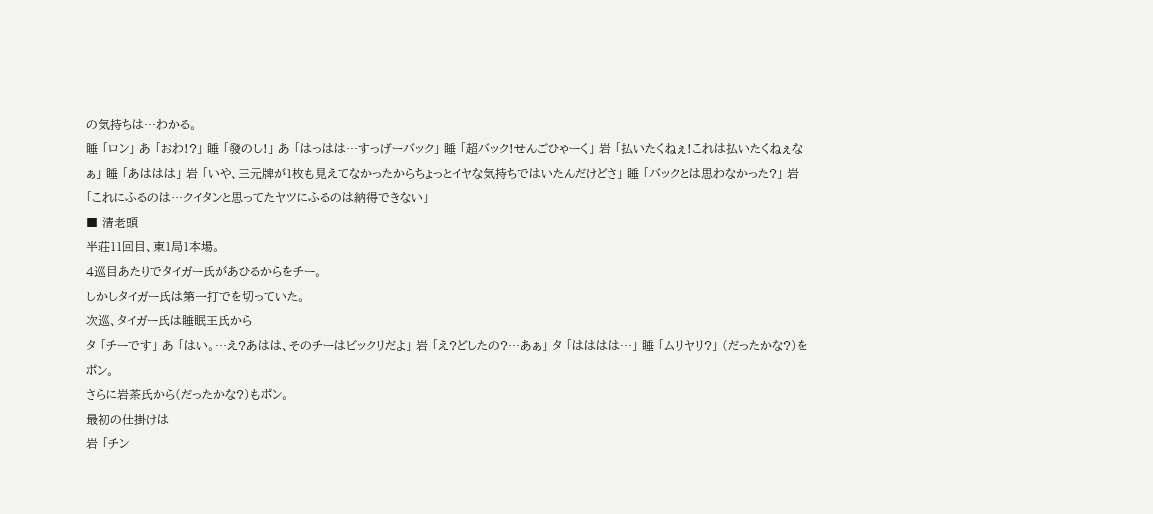の気持ちは…わかる。
睡 「ロン」 あ 「おわ!?」 睡 「發のし!」 あ 「はっはは…すっげーバック」 睡 「超バック!せんごひゃーく」 岩 「払いたくねぇ!これは払いたくねぇなぁ」 睡 「あははは」 岩 「いや、三元牌が1枚も見えてなかったからちょっとイヤな気持ちではいたんだけどさ」 睡 「バックとは思わなかった?」 岩 「これにふるのは…クイタンと思ってたヤツにふるのは納得できない」
■ 清老頭
半荘11回目、東1局1本場。
4巡目あたりでタイガー氏があひるからをチー。
しかしタイガー氏は第一打でを切っていた。
次巡、タイガー氏は睡眠王氏から
タ 「チーです」 あ 「はい。…え?あはは、そのチーはビックリだよ」 岩 「え?どしたの?…あぁ」 タ 「はははは…」 睡 「ムリヤリ?」 (だったかな?)をポン。
さらに岩茶氏から(だったかな?)もポン。
最初の仕掛けは
岩 「チン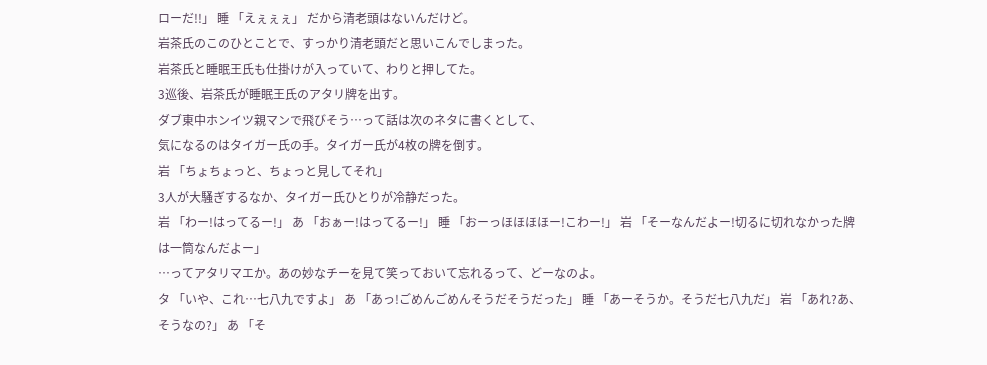ローだ!!」 睡 「えぇぇぇ」 だから清老頭はないんだけど。
岩茶氏のこのひとことで、すっかり清老頭だと思いこんでしまった。
岩茶氏と睡眠王氏も仕掛けが入っていて、わりと押してた。
3巡後、岩茶氏が睡眠王氏のアタリ牌を出す。
ダブ東中ホンイツ親マンで飛びそう…って話は次のネタに書くとして、
気になるのはタイガー氏の手。タイガー氏が4枚の牌を倒す。
岩 「ちょちょっと、ちょっと見してそれ」
3人が大騒ぎするなか、タイガー氏ひとりが冷静だった。
岩 「わー!はってるー!」 あ 「おぁー!はってるー!」 睡 「おーっほほほほー!こわー!」 岩 「そーなんだよー!切るに切れなかった牌は一筒なんだよー」
…ってアタリマエか。あの妙なチーを見て笑っておいて忘れるって、どーなのよ。
タ 「いや、これ…七八九ですよ」 あ 「あっ!ごめんごめんそうだそうだった」 睡 「あーそうか。そうだ七八九だ」 岩 「あれ?あ、そうなの?」 あ 「そ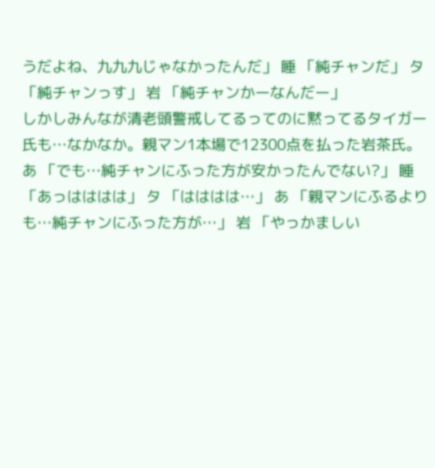うだよね、九九九じゃなかったんだ」 睡 「純チャンだ」 タ 「純チャンっす」 岩 「純チャンかーなんだー」
しかしみんなが清老頭警戒してるってのに黙ってるタイガー氏も…なかなか。親マン1本場で12300点を払った岩茶氏。
あ 「でも…純チャンにふった方が安かったんでない?」 睡 「あっはははは」 タ 「はははは…」 あ 「親マンにふるよりも…純チャンにふった方が…」 岩 「やっかましい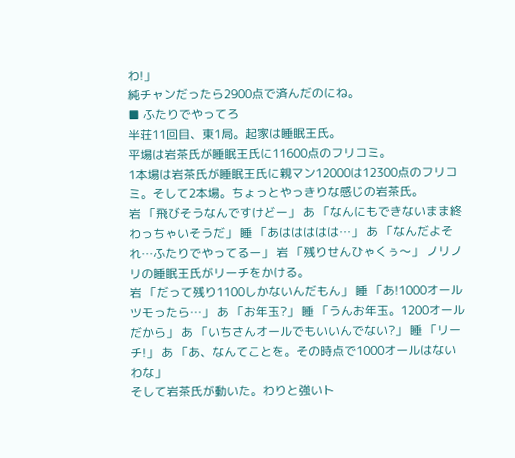わ!」
純チャンだったら2900点で済んだのにね。
■ ふたりでやってろ
半荘11回目、東1局。起家は睡眠王氏。
平場は岩茶氏が睡眠王氏に11600点のフリコミ。
1本場は岩茶氏が睡眠王氏に親マン12000は12300点のフリコミ。そして2本場。ちょっとやっきりな感じの岩茶氏。
岩 「飛びそうなんですけどー」 あ 「なんにもできないまま終わっちゃいそうだ」 睡 「あははははは…」 あ 「なんだよそれ…ふたりでやってるー」 岩 「残りせんひゃくぅ〜」 ノリノリの睡眠王氏がリーチをかける。
岩 「だって残り1100しかないんだもん」 睡 「あ!1000オールツモったら…」 あ 「お年玉?」 睡 「うんお年玉。1200オールだから」 あ 「いちさんオールでもいいんでない?」 睡 「リーチ!」 あ 「あ、なんてことを。その時点で1000オールはないわな」
そして岩茶氏が動いた。わりと強いト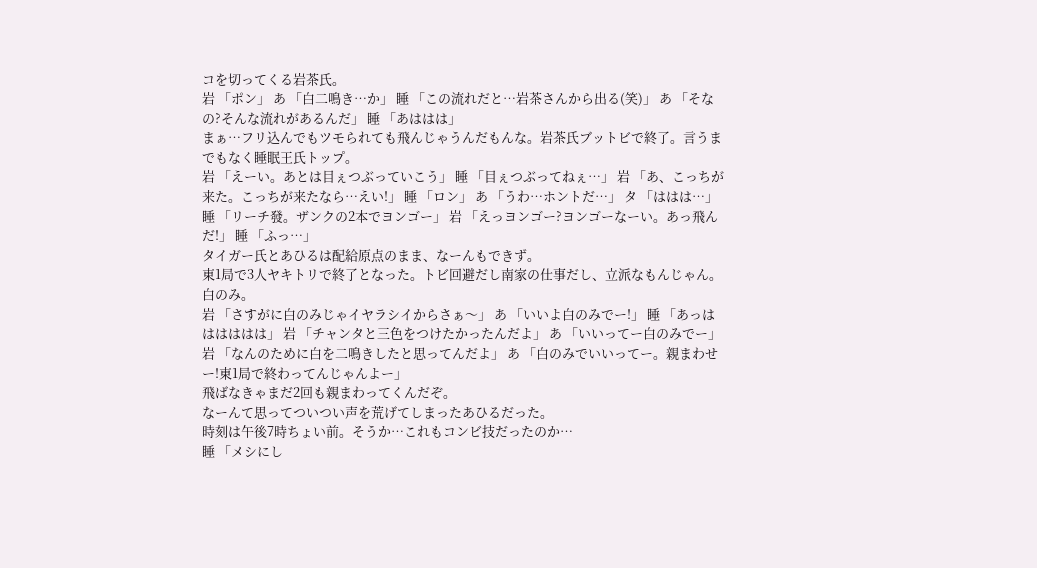コを切ってくる岩茶氏。
岩 「ポン」 あ 「白二鳴き…か」 睡 「この流れだと…岩茶さんから出る(笑)」 あ 「そなの?そんな流れがあるんだ」 睡 「あははは」
まぁ…フリ込んでもツモられても飛んじゃうんだもんな。岩茶氏ブットビで終了。言うまでもなく睡眠王氏トップ。
岩 「えーい。あとは目ぇつぶっていこう」 睡 「目ぇつぶってねぇ…」 岩 「あ、こっちが来た。こっちが来たなら…えい!」 睡 「ロン」 あ 「うわ…ホントだ…」 タ 「ははは…」 睡 「リーチ發。ザンクの2本でヨンゴー」 岩 「えっヨンゴー?ヨンゴーなーい。あっ飛んだ!」 睡 「ふっ…」
タイガー氏とあひるは配給原点のまま、なーんもできず。
東1局で3人ヤキトリで終了となった。トビ回避だし南家の仕事だし、立派なもんじゃん。白のみ。
岩 「さすがに白のみじゃイヤラシイからさぁ〜」 あ 「いいよ白のみでー!」 睡 「あっはははははは」 岩 「チャンタと三色をつけたかったんだよ」 あ 「いいってー白のみでー」 岩 「なんのために白を二鳴きしたと思ってんだよ」 あ 「白のみでいいってー。親まわせー!東1局で終わってんじゃんよー」
飛ばなきゃまだ2回も親まわってくんだぞ。
なーんて思ってついつい声を荒げてしまったあひるだった。
時刻は午後7時ちょい前。そうか…これもコンビ技だったのか…
睡 「メシにし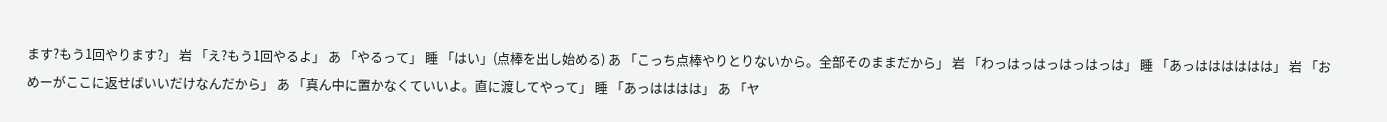ます?もう1回やります?」 岩 「え?もう1回やるよ」 あ 「やるって」 睡 「はい」(点棒を出し始める) あ 「こっち点棒やりとりないから。全部そのままだから」 岩 「わっはっはっはっはっは」 睡 「あっはははははは」 岩 「おめーがここに返せばいいだけなんだから」 あ 「真ん中に置かなくていいよ。直に渡してやって」 睡 「あっはははは」 あ 「ヤ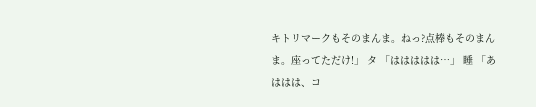キトリマークもそのまんま。ねっ?点棒もそのまんま。座ってただけ!」 タ 「ははははは…」 睡 「あははは、コ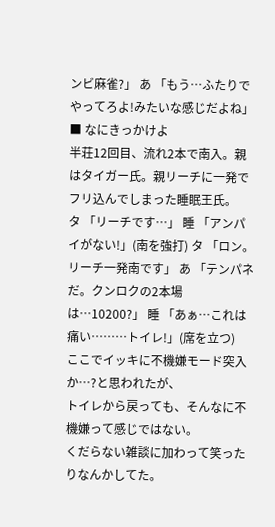ンビ麻雀?」 あ 「もう…ふたりでやってろよ!みたいな感じだよね」
■ なにきっかけよ
半荘12回目、流れ2本で南入。親はタイガー氏。親リーチに一発でフリ込んでしまった睡眠王氏。
タ 「リーチです…」 睡 「アンパイがない!」(南を強打) タ 「ロン。リーチ一発南です」 あ 「テンパネだ。クンロクの2本場は…10200?」 睡 「あぁ…これは痛い………トイレ!」(席を立つ)
ここでイッキに不機嫌モード突入か…?と思われたが、
トイレから戻っても、そんなに不機嫌って感じではない。
くだらない雑談に加わって笑ったりなんかしてた。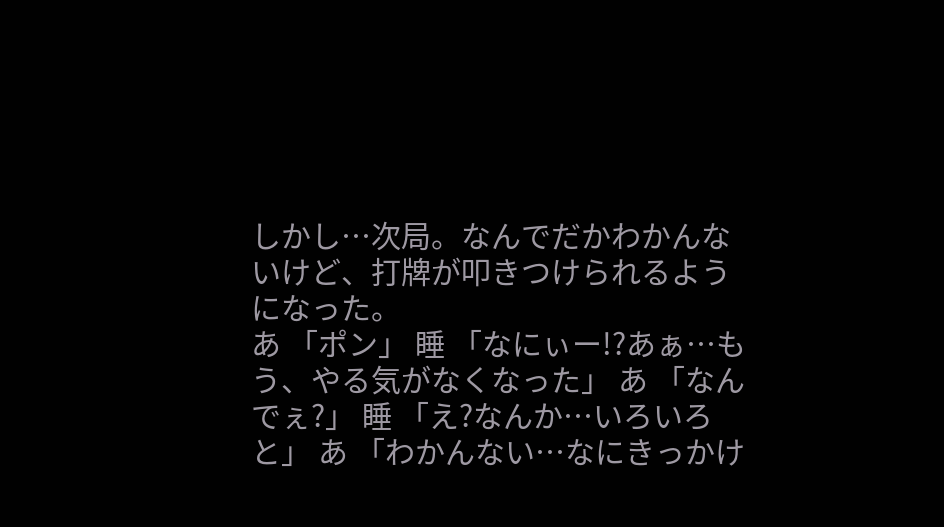しかし…次局。なんでだかわかんないけど、打牌が叩きつけられるようになった。
あ 「ポン」 睡 「なにぃー!?あぁ…もう、やる気がなくなった」 あ 「なんでぇ?」 睡 「え?なんか…いろいろと」 あ 「わかんない…なにきっかけ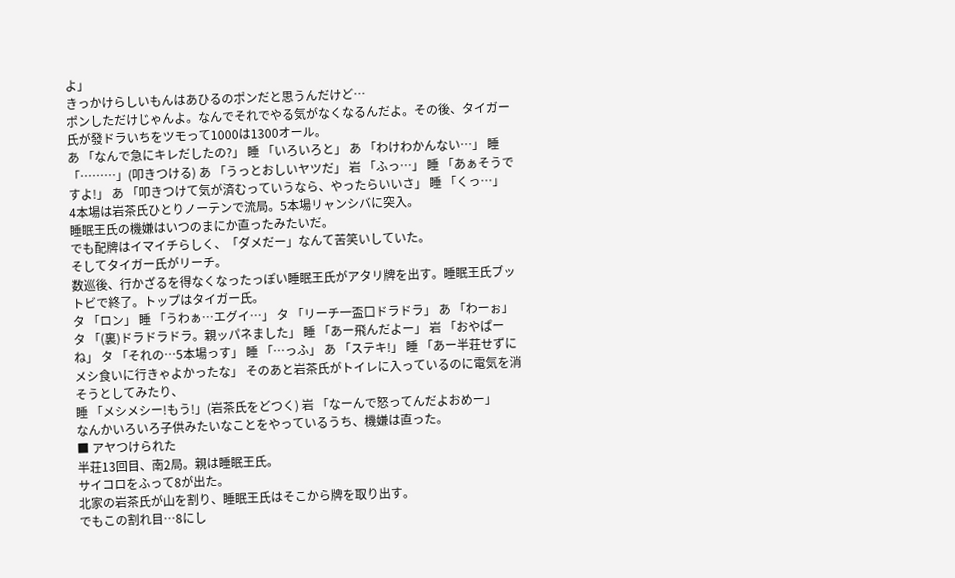よ」
きっかけらしいもんはあひるのポンだと思うんだけど…
ポンしただけじゃんよ。なんでそれでやる気がなくなるんだよ。その後、タイガー氏が發ドラいちをツモって1000は1300オール。
あ 「なんで急にキレだしたの?」 睡 「いろいろと」 あ 「わけわかんない…」 睡 「………」(叩きつける) あ 「うっとおしいヤツだ」 岩 「ふっ…」 睡 「あぁそうですよ!」 あ 「叩きつけて気が済むっていうなら、やったらいいさ」 睡 「くっ…」
4本場は岩茶氏ひとりノーテンで流局。5本場リャンシバに突入。
睡眠王氏の機嫌はいつのまにか直ったみたいだ。
でも配牌はイマイチらしく、「ダメだー」なんて苦笑いしていた。
そしてタイガー氏がリーチ。
数巡後、行かざるを得なくなったっぽい睡眠王氏がアタリ牌を出す。睡眠王氏ブットビで終了。トップはタイガー氏。
タ 「ロン」 睡 「うわぁ…エグイ…」 タ 「リーチ一盃口ドラドラ」 あ 「わーぉ」 タ 「(裏)ドラドラドラ。親ッパネました」 睡 「あー飛んだよー」 岩 「おやぱーね」 タ 「それの…5本場っす」 睡 「…っふ」 あ 「ステキ!」 睡 「あー半荘せずにメシ食いに行きゃよかったな」 そのあと岩茶氏がトイレに入っているのに電気を消そうとしてみたり、
睡 「メシメシー!もう!」(岩茶氏をどつく) 岩 「なーんで怒ってんだよおめー」
なんかいろいろ子供みたいなことをやっているうち、機嫌は直った。
■ アヤつけられた
半荘13回目、南2局。親は睡眠王氏。
サイコロをふって8が出た。
北家の岩茶氏が山を割り、睡眠王氏はそこから牌を取り出す。
でもこの割れ目…8にし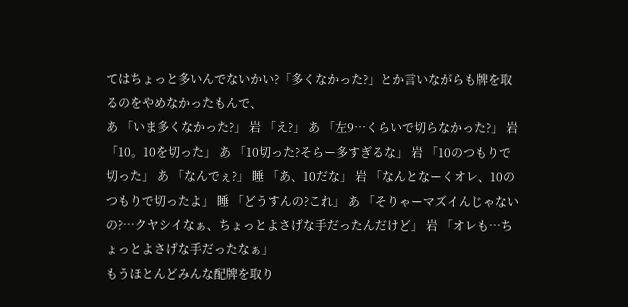てはちょっと多いんでないかい?「多くなかった?」とか言いながらも牌を取るのをやめなかったもんで、
あ 「いま多くなかった?」 岩 「え?」 あ 「左9…くらいで切らなかった?」 岩 「10。10を切った」 あ 「10切った?そらー多すぎるな」 岩 「10のつもりで切った」 あ 「なんでぇ?」 睡 「あ、10だな」 岩 「なんとなーくオレ、10のつもりで切ったよ」 睡 「どうすんの?これ」 あ 「そりゃーマズイんじゃないの?…クヤシイなぁ、ちょっとよさげな手だったんだけど」 岩 「オレも…ちょっとよさげな手だったなぁ」
もうほとんどみんな配牌を取り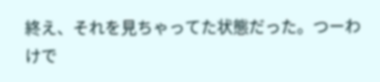終え、それを見ちゃってた状態だった。つーわけで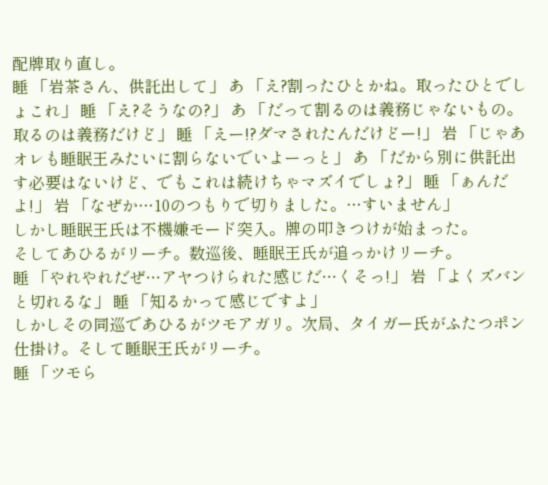配牌取り直し。
睡 「岩茶さん、供託出して」 あ 「え?割ったひとかね。取ったひとでしょこれ」 睡 「え?そうなの?」 あ 「だって割るのは義務じゃないもの。取るのは義務だけど」 睡 「えー!?ダマされたんだけどー!」 岩 「じゃあオレも睡眠王みたいに割らないでいよーっと」 あ 「だから別に供託出す必要はないけど、でもこれは続けちゃマズイでしょ?」 睡 「ぁんだよ!」 岩 「なぜか…10のつもりで切りました。…すいません」
しかし睡眠王氏は不機嫌モード突入。牌の叩きつけが始まった。
そしてあひるがリーチ。数巡後、睡眠王氏が追っかけリーチ。
睡 「やれやれだぜ…アヤつけられた感じだ…くそっ!」 岩 「よくズバンと切れるな」 睡 「知るかって感じですよ」
しかしその同巡であひるがツモアガリ。次局、タイガー氏がふたつポン仕掛け。そして睡眠王氏がリーチ。
睡 「ツモら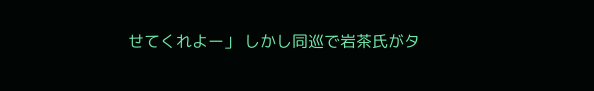せてくれよー」 しかし同巡で岩茶氏がタ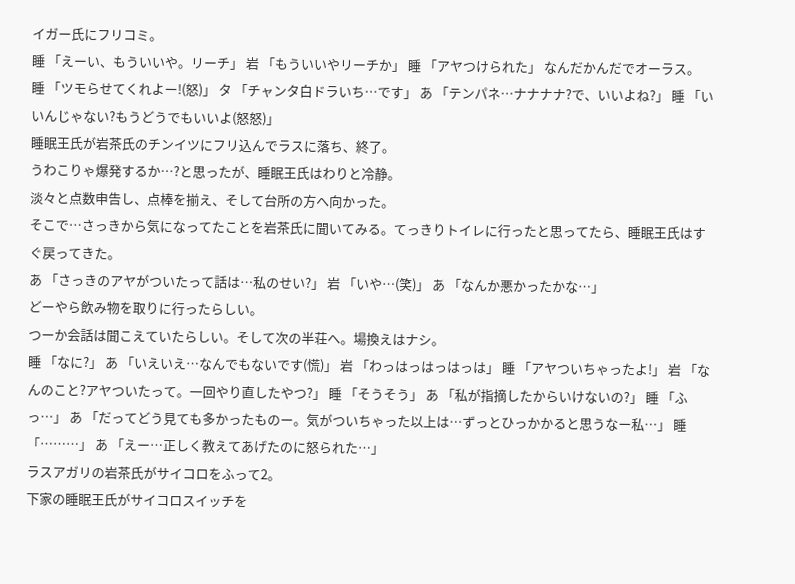イガー氏にフリコミ。
睡 「えーい、もういいや。リーチ」 岩 「もういいやリーチか」 睡 「アヤつけられた」 なんだかんだでオーラス。
睡 「ツモらせてくれよー!(怒)」 タ 「チャンタ白ドラいち…です」 あ 「テンパネ…ナナナナ?で、いいよね?」 睡 「いいんじゃない?もうどうでもいいよ(怒怒)」
睡眠王氏が岩茶氏のチンイツにフリ込んでラスに落ち、終了。
うわこりゃ爆発するか…?と思ったが、睡眠王氏はわりと冷静。
淡々と点数申告し、点棒を揃え、そして台所の方へ向かった。
そこで…さっきから気になってたことを岩茶氏に聞いてみる。てっきりトイレに行ったと思ってたら、睡眠王氏はすぐ戻ってきた。
あ 「さっきのアヤがついたって話は…私のせい?」 岩 「いや…(笑)」 あ 「なんか悪かったかな…」
どーやら飲み物を取りに行ったらしい。
つーか会話は聞こえていたらしい。そして次の半荘へ。場換えはナシ。
睡 「なに?」 あ 「いえいえ…なんでもないです(慌)」 岩 「わっはっはっはっは」 睡 「アヤついちゃったよ!」 岩 「なんのこと?アヤついたって。一回やり直したやつ?」 睡 「そうそう」 あ 「私が指摘したからいけないの?」 睡 「ふっ…」 あ 「だってどう見ても多かったものー。気がついちゃった以上は…ずっとひっかかると思うなー私…」 睡 「………」 あ 「えー…正しく教えてあげたのに怒られた…」
ラスアガリの岩茶氏がサイコロをふって2。
下家の睡眠王氏がサイコロスイッチを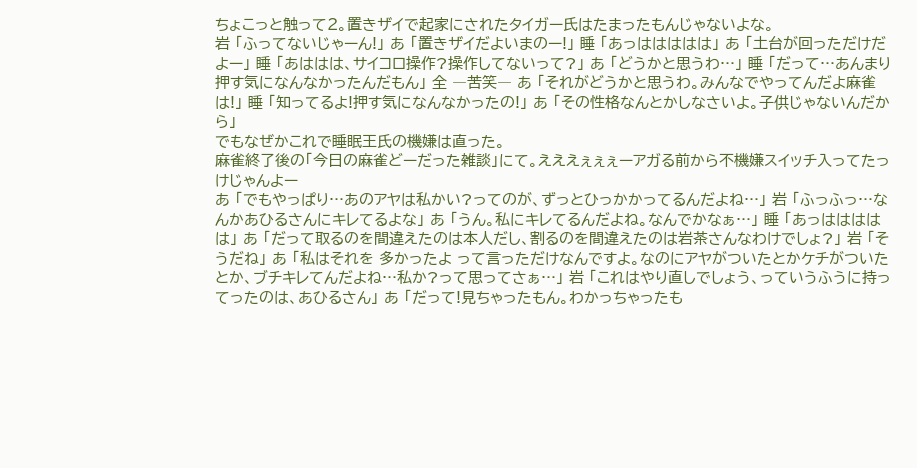ちょこっと触って2。置きザイで起家にされたタイガー氏はたまったもんじゃないよな。
岩 「ふってないじゃーん!」 あ 「置きザイだよいまのー!」 睡 「あっははははは」 あ 「土台が回っただけだよー」 睡 「あははは、サイコロ操作?操作してないって?」 あ 「どうかと思うわ…」 睡 「だって…あんまり押す気になんなかったんだもん」 全 ―苦笑― あ 「それがどうかと思うわ。みんなでやってんだよ麻雀は!」 睡 「知ってるよ!押す気になんなかったの!」 あ 「その性格なんとかしなさいよ。子供じゃないんだから」
でもなぜかこれで睡眠王氏の機嫌は直った。
麻雀終了後の「今日の麻雀どーだった雑談」にて。えええぇぇぇーアガる前から不機嫌スイッチ入ってたっけじゃんよー
あ 「でもやっぱり…あのアヤは私かい?ってのが、ずっとひっかかってるんだよね…」 岩 「ふっふっ…なんかあひるさんにキレてるよな」 あ 「うん。私にキレてるんだよね。なんでかなぁ…」 睡 「あっははははは」 あ 「だって取るのを間違えたのは本人だし、割るのを間違えたのは岩茶さんなわけでしょ?」 岩 「そうだね」 あ 「私はそれを 多かったよ って言っただけなんですよ。なのにアヤがついたとかケチがついたとか、ブチキレてんだよね…私か?って思ってさぁ…」 岩 「これはやり直しでしょう、っていうふうに持ってったのは、あひるさん」 あ 「だって!見ちゃったもん。わかっちゃったも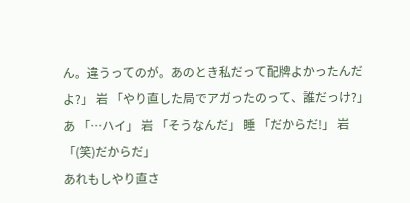ん。違うってのが。あのとき私だって配牌よかったんだよ?」 岩 「やり直した局でアガったのって、誰だっけ?」 あ 「…ハイ」 岩 「そうなんだ」 睡 「だからだ!」 岩 「(笑)だからだ」
あれもしやり直さ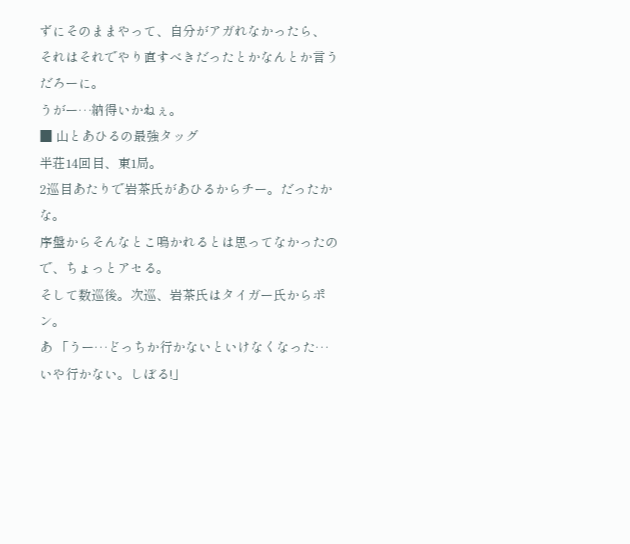ずにそのままやって、自分がアガれなかったら、
それはそれでやり直すべきだったとかなんとか言うだろーに。
うがー…納得いかねぇ。
■ 山とあひるの最強タッグ
半荘14回目、東1局。
2巡目あたりで岩茶氏があひるからチー。だったかな。
序盤からそんなとこ鳴かれるとは思ってなかったので、ちょっとアセる。
そして数巡後。次巡、岩茶氏はタイガー氏からポン。
あ 「うー…どっちか行かないといけなくなった…
いや行かない。しぼる!」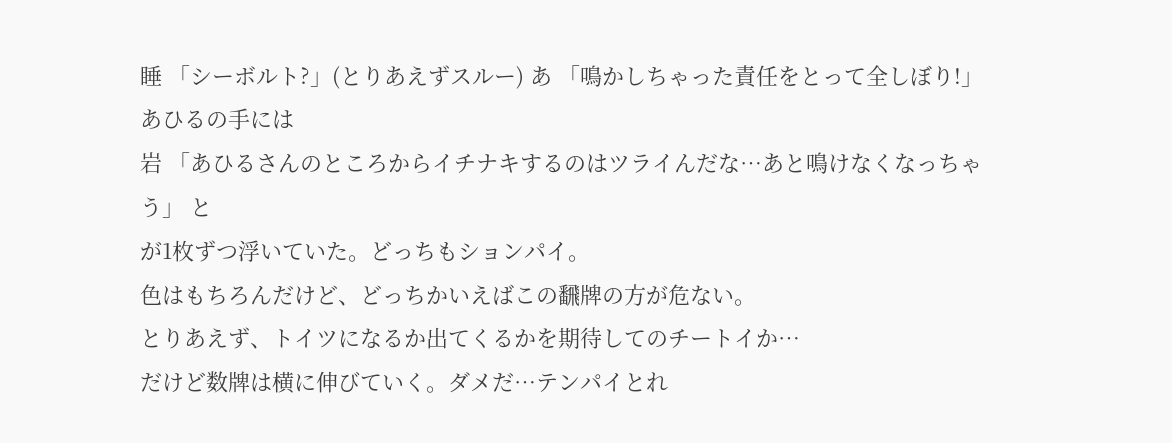睡 「シーボルト?」(とりあえずスルー) あ 「鳴かしちゃった責任をとって全しぼり!」 あひるの手には
岩 「あひるさんのところからイチナキするのはツライんだな…あと鳴けなくなっちゃう」 と
が1枚ずつ浮いていた。どっちもションパイ。
色はもちろんだけど、どっちかいえばこの飜牌の方が危ない。
とりあえず、トイツになるか出てくるかを期待してのチートイか…
だけど数牌は横に伸びていく。ダメだ…テンパイとれ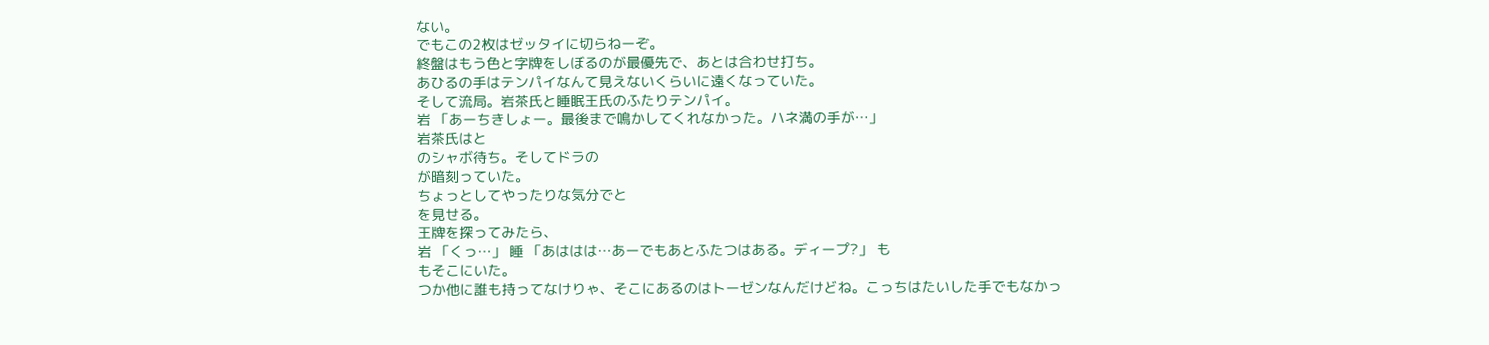ない。
でもこの2枚はゼッタイに切らねーぞ。
終盤はもう色と字牌をしぼるのが最優先で、あとは合わせ打ち。
あひるの手はテンパイなんて見えないくらいに遠くなっていた。
そして流局。岩茶氏と睡眠王氏のふたりテンパイ。
岩 「あーちきしょー。最後まで鳴かしてくれなかった。ハネ満の手が…」
岩茶氏はと
のシャボ待ち。そしてドラの
が暗刻っていた。
ちょっとしてやったりな気分でと
を見せる。
王牌を探ってみたら、
岩 「くっ…」 睡 「あははは…あーでもあとふたつはある。ディープ?」 も
もそこにいた。
つか他に誰も持ってなけりゃ、そこにあるのはトーゼンなんだけどね。こっちはたいした手でもなかっ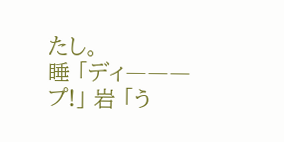たし。
睡 「ディ―――プ!」 岩 「う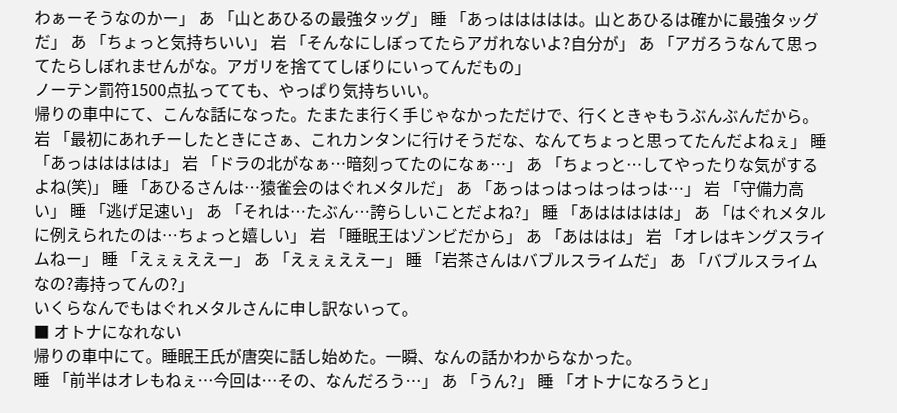わぁーそうなのかー」 あ 「山とあひるの最強タッグ」 睡 「あっははははは。山とあひるは確かに最強タッグだ」 あ 「ちょっと気持ちいい」 岩 「そんなにしぼってたらアガれないよ?自分が」 あ 「アガろうなんて思ってたらしぼれませんがな。アガリを捨ててしぼりにいってんだもの」
ノーテン罰符1500点払ってても、やっぱり気持ちいい。
帰りの車中にて、こんな話になった。たまたま行く手じゃなかっただけで、行くときゃもうぶんぶんだから。
岩 「最初にあれチーしたときにさぁ、これカンタンに行けそうだな、なんてちょっと思ってたんだよねぇ」 睡 「あっははははは」 岩 「ドラの北がなぁ…暗刻ってたのになぁ…」 あ 「ちょっと…してやったりな気がするよね(笑)」 睡 「あひるさんは…猿雀会のはぐれメタルだ」 あ 「あっはっはっはっはっは…」 岩 「守備力高い」 睡 「逃げ足速い」 あ 「それは…たぶん…誇らしいことだよね?」 睡 「あははははは」 あ 「はぐれメタルに例えられたのは…ちょっと嬉しい」 岩 「睡眠王はゾンビだから」 あ 「あははは」 岩 「オレはキングスライムねー」 睡 「えぇぇええー」 あ 「えぇぇええー」 睡 「岩茶さんはバブルスライムだ」 あ 「バブルスライムなの?毒持ってんの?」
いくらなんでもはぐれメタルさんに申し訳ないって。
■ オトナになれない
帰りの車中にて。睡眠王氏が唐突に話し始めた。一瞬、なんの話かわからなかった。
睡 「前半はオレもねぇ…今回は…その、なんだろう…」 あ 「うん?」 睡 「オトナになろうと」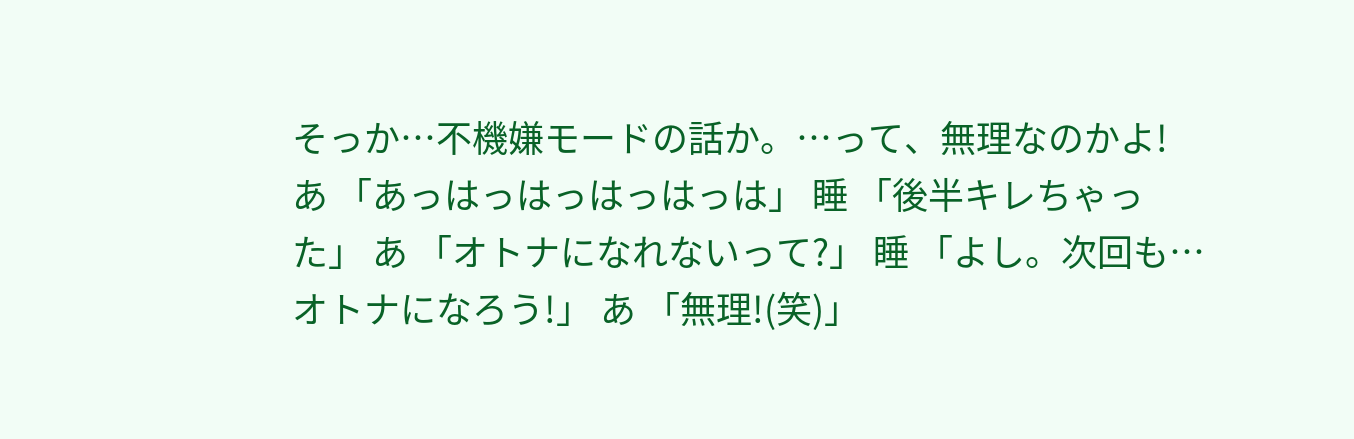そっか…不機嫌モードの話か。…って、無理なのかよ!
あ 「あっはっはっはっはっは」 睡 「後半キレちゃった」 あ 「オトナになれないって?」 睡 「よし。次回も…オトナになろう!」 あ 「無理!(笑)」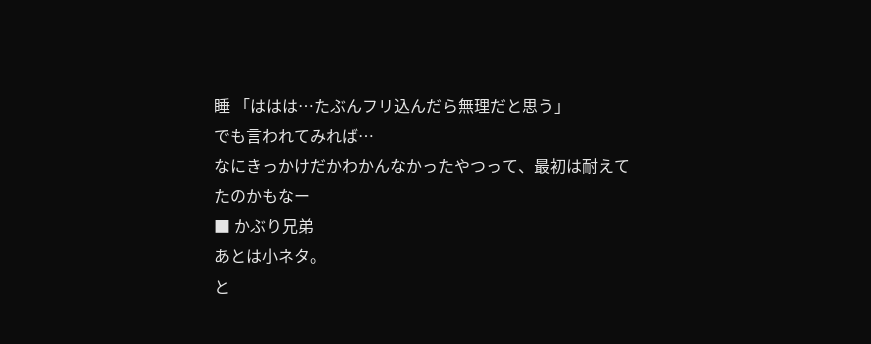睡 「ははは…たぶんフリ込んだら無理だと思う」
でも言われてみれば…
なにきっかけだかわかんなかったやつって、最初は耐えてたのかもなー
■ かぶり兄弟
あとは小ネタ。
と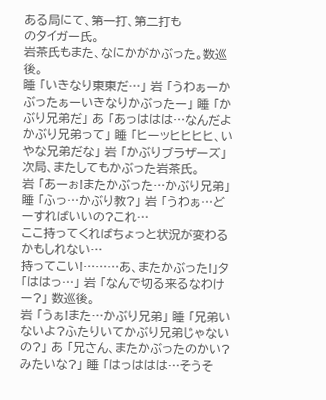ある局にて、第一打、第二打も
のタイガー氏。
岩茶氏もまた、なにかがかぶった。数巡後。
睡 「いきなり東東だ…」 岩 「うわぁーかぶったぁーいきなりかぶったー」 睡 「かぶり兄弟だ」 あ 「あっははは…なんだよかぶり兄弟って」 睡 「ヒーッヒヒヒヒ、いやな兄弟だな」 岩 「かぶりブラザーズ」 次局、またしてもかぶった岩茶氏。
岩 「あーぉ!またかぶった…かぶり兄弟」 睡 「ふっ…かぶり教?」 岩 「うわぁ…どーすればいいの?これ…
ここ持ってくればちょっと状況が変わるかもしれない…
持ってこい!………あ、またかぶった!」タ 「ははっ…」 岩 「なんで切る来るなわけー?」 数巡後。
岩 「うぁ!また…かぶり兄弟」 睡 「兄弟いないよ?ふたりいてかぶり兄弟じゃないの?」 あ 「兄さん、またかぶったのかい?みたいな?」 睡 「はっははは…そうそ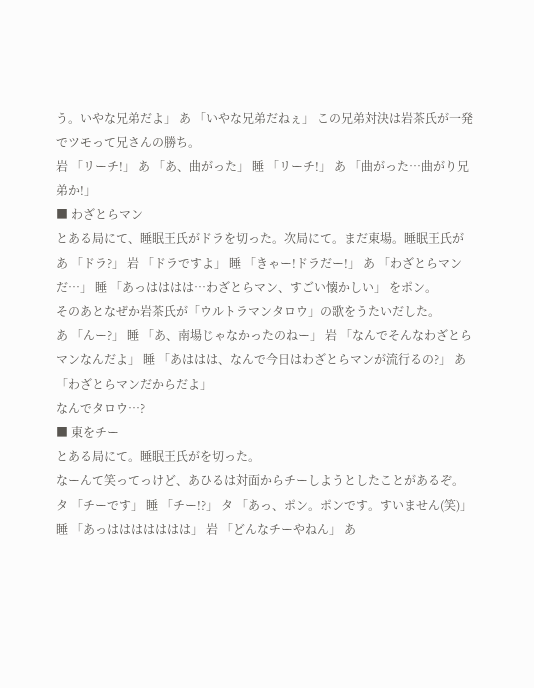う。いやな兄弟だよ」 あ 「いやな兄弟だねぇ」 この兄弟対決は岩茶氏が一発でツモって兄さんの勝ち。
岩 「リーチ!」 あ 「あ、曲がった」 睡 「リーチ!」 あ 「曲がった…曲がり兄弟か!」
■ わざとらマン
とある局にて、睡眠王氏がドラを切った。次局にて。まだ東場。睡眠王氏が
あ 「ドラ?」 岩 「ドラですよ」 睡 「きゃー!ドラだー!」 あ 「わざとらマンだ…」 睡 「あっはははは…わざとらマン、すごい懐かしい」 をポン。
そのあとなぜか岩茶氏が「ウルトラマンタロウ」の歌をうたいだした。
あ 「んー?」 睡 「あ、南場じゃなかったのねー」 岩 「なんでそんなわざとらマンなんだよ」 睡 「あははは、なんで今日はわざとらマンが流行るの?」 あ 「わざとらマンだからだよ」
なんでタロウ…?
■ 東をチー
とある局にて。睡眠王氏がを切った。
なーんて笑ってっけど、あひるは対面からチーしようとしたことがあるぞ。
タ 「チーです」 睡 「チー!?」 タ 「あっ、ポン。ポンです。すいません(笑)」 睡 「あっははははははは」 岩 「どんなチーやねん」 あ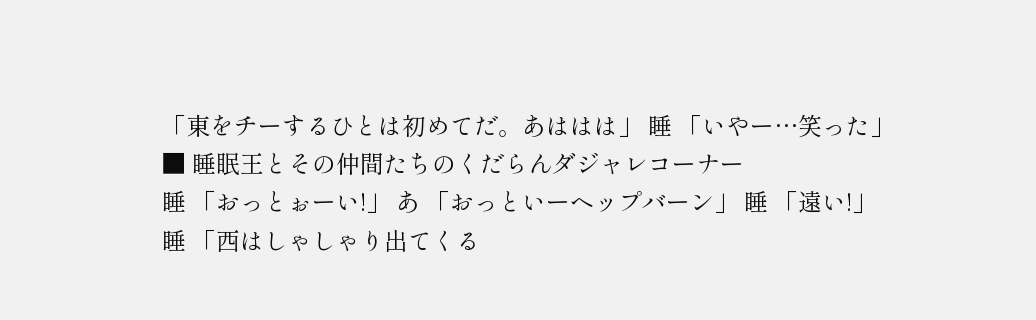「東をチーするひとは初めてだ。あははは」 睡 「いやー…笑った」
■ 睡眠王とその仲間たちのくだらんダジャレコーナー
睡 「おっとぉーい!」 あ 「おっといーヘップバーン」 睡 「遠い!」
睡 「西はしゃしゃり出てくる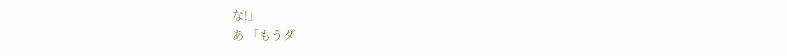な!」
あ 「もうダ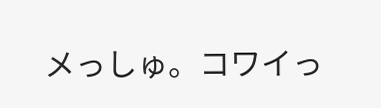メっしゅ。コワイっ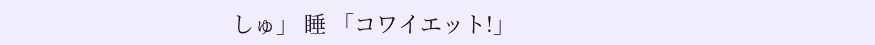しゅ」 睡 「コワイエット!」